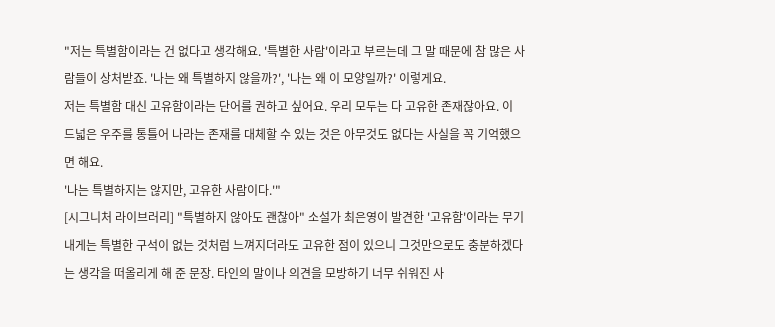"저는 특별함이라는 건 없다고 생각해요. '특별한 사람'이라고 부르는데 그 말 때문에 참 많은 사람들이 상처받죠. '나는 왜 특별하지 않을까?', '나는 왜 이 모양일까?' 이렇게요.
저는 특별함 대신 고유함이라는 단어를 권하고 싶어요. 우리 모두는 다 고유한 존재잖아요. 이 드넓은 우주를 통틀어 나라는 존재를 대체할 수 있는 것은 아무것도 없다는 사실을 꼭 기억했으면 해요.
'나는 특별하지는 않지만, 고유한 사람이다.'"
[시그니처 라이브러리] "특별하지 않아도 괜찮아" 소설가 최은영이 발견한 '고유함'이라는 무기
내게는 특별한 구석이 없는 것처럼 느껴지더라도 고유한 점이 있으니 그것만으로도 충분하겠다는 생각을 떠올리게 해 준 문장. 타인의 말이나 의견을 모방하기 너무 쉬워진 사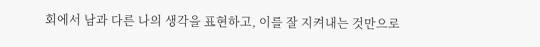회에서 남과 다른 나의 생각을 표현하고, 이를 잘 지켜내는 것만으로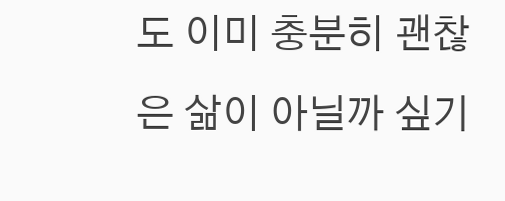도 이미 충분히 괜찮은 삶이 아닐까 싶기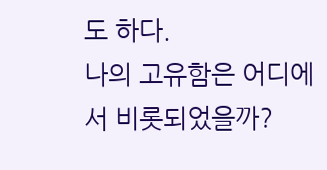도 하다.
나의 고유함은 어디에서 비롯되었을까?